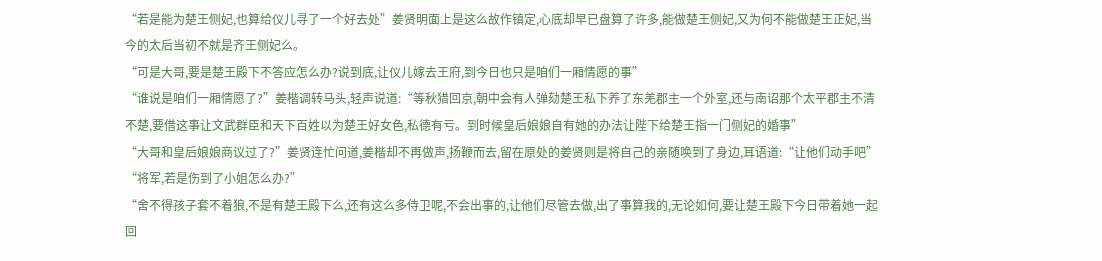“若是能为楚王侧妃,也算给仪儿寻了一个好去处”姜贤明面上是这么故作镇定,心底却早已盘算了许多,能做楚王侧妃,又为何不能做楚王正妃,当今的太后当初不就是齐王侧妃么。
“可是大哥,要是楚王殿下不答应怎么办?说到底,让仪儿嫁去王府,到今日也只是咱们一厢情愿的事”
“谁说是咱们一厢情愿了?”姜楷调转马头,轻声说道:“等秋猎回京,朝中会有人弹劾楚王私下养了东羌郡主一个外室,还与南诏那个太平郡主不清不楚,要借这事让文武群臣和天下百姓以为楚王好女色,私德有亏。到时候皇后娘娘自有她的办法让陛下给楚王指一门侧妃的婚事”
“大哥和皇后娘娘商议过了?”姜贤连忙问道,姜楷却不再做声,扬鞭而去,留在原处的姜贤则是将自己的亲随唤到了身边,耳语道:“让他们动手吧”
“将军,若是伤到了小姐怎么办?”
“舍不得孩子套不着狼,不是有楚王殿下么,还有这么多侍卫呢,不会出事的,让他们尽管去做,出了事算我的,无论如何,要让楚王殿下今日带着她一起回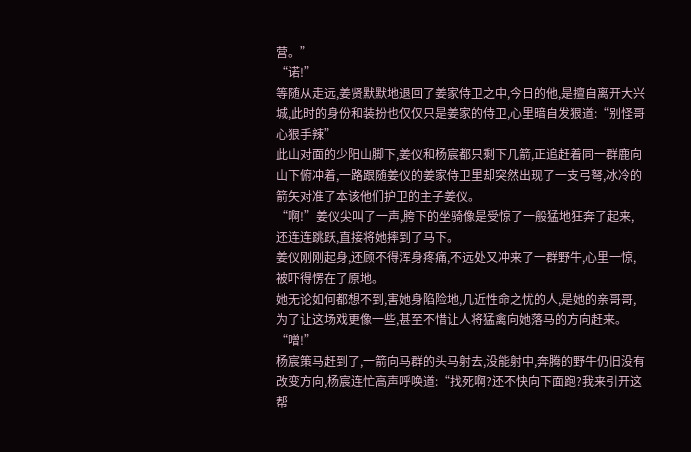营。”
“诺!”
等随从走远,姜贤默默地退回了姜家侍卫之中,今日的他,是擅自离开大兴城,此时的身份和装扮也仅仅只是姜家的侍卫,心里暗自发狠道:“别怪哥心狠手辣”
此山对面的少阳山脚下,姜仪和杨宸都只剩下几箭,正追赶着同一群鹿向山下俯冲着,一路跟随姜仪的姜家侍卫里却突然出现了一支弓弩,冰冷的箭矢对准了本该他们护卫的主子姜仪。
“啊!”姜仪尖叫了一声,胯下的坐骑像是受惊了一般猛地狂奔了起来,还连连跳跃,直接将她摔到了马下。
姜仪刚刚起身,还顾不得浑身疼痛,不远处又冲来了一群野牛,心里一惊,被吓得愣在了原地。
她无论如何都想不到,害她身陷险地,几近性命之忧的人,是她的亲哥哥,为了让这场戏更像一些,甚至不惜让人将猛禽向她落马的方向赶来。
“噌!”
杨宸策马赶到了,一箭向马群的头马射去,没能射中,奔腾的野牛仍旧没有改变方向,杨宸连忙高声呼唤道:“找死啊?还不快向下面跑?我来引开这帮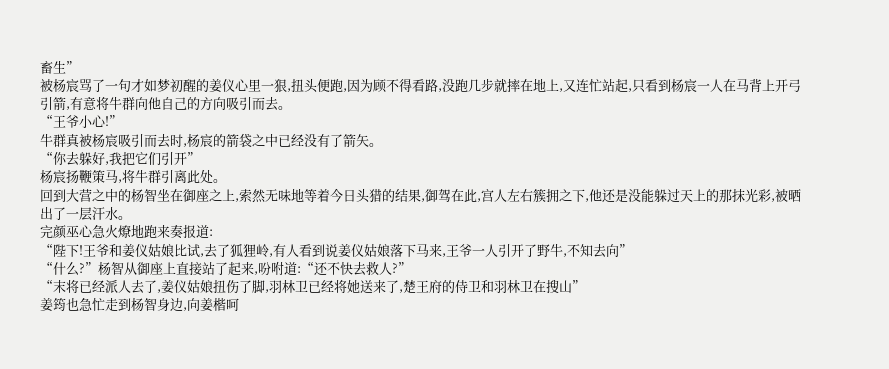畜生”
被杨宸骂了一句才如梦初醒的姜仪心里一狠,扭头便跑,因为顾不得看路,没跑几步就摔在地上,又连忙站起,只看到杨宸一人在马背上开弓引箭,有意将牛群向他自己的方向吸引而去。
“王爷小心!”
牛群真被杨宸吸引而去时,杨宸的箭袋之中已经没有了箭矢。
“你去躲好,我把它们引开”
杨宸扬鞭策马,将牛群引离此处。
回到大营之中的杨智坐在御座之上,索然无味地等着今日头猎的结果,御驾在此,宫人左右簇拥之下,他还是没能躲过天上的那抹光彩,被晒出了一层汗水。
完颜巫心急火燎地跑来奏报道:
“陛下!王爷和姜仪姑娘比试,去了狐狸岭,有人看到说姜仪姑娘落下马来,王爷一人引开了野牛,不知去向”
“什么?”杨智从御座上直接站了起来,吩咐道:“还不快去救人?”
“末将已经派人去了,姜仪姑娘扭伤了脚,羽林卫已经将她送来了,楚王府的侍卫和羽林卫在搜山”
姜筠也急忙走到杨智身边,向姜楷呵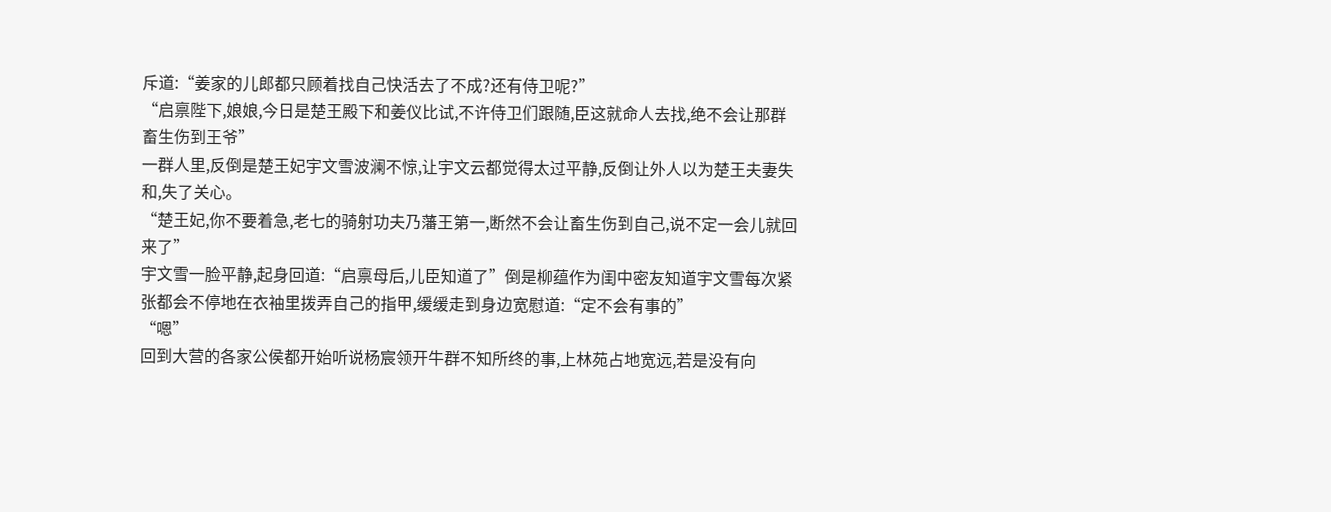斥道:“姜家的儿郎都只顾着找自己快活去了不成?还有侍卫呢?”
“启禀陛下,娘娘,今日是楚王殿下和姜仪比试,不许侍卫们跟随,臣这就命人去找,绝不会让那群畜生伤到王爷”
一群人里,反倒是楚王妃宇文雪波澜不惊,让宇文云都觉得太过平静,反倒让外人以为楚王夫妻失和,失了关心。
“楚王妃,你不要着急,老七的骑射功夫乃藩王第一,断然不会让畜生伤到自己,说不定一会儿就回来了”
宇文雪一脸平静,起身回道:“启禀母后,儿臣知道了”倒是柳蕴作为闺中密友知道宇文雪每次紧张都会不停地在衣袖里拨弄自己的指甲,缓缓走到身边宽慰道:“定不会有事的”
“嗯”
回到大营的各家公侯都开始听说杨宸领开牛群不知所终的事,上林苑占地宽远,若是没有向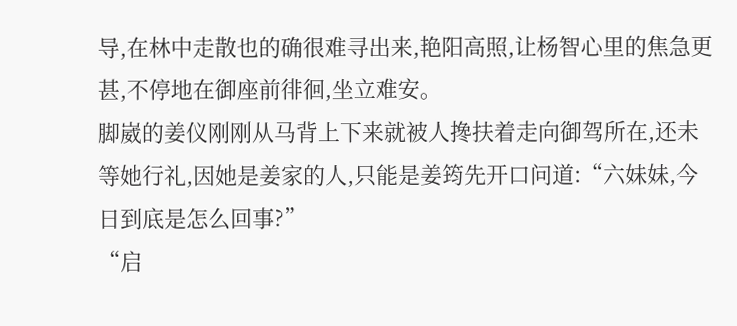导,在林中走散也的确很难寻出来,艳阳高照,让杨智心里的焦急更甚,不停地在御座前徘徊,坐立难安。
脚崴的姜仪刚刚从马背上下来就被人搀扶着走向御驾所在,还未等她行礼,因她是姜家的人,只能是姜筠先开口问道:“六妹妹,今日到底是怎么回事?”
“启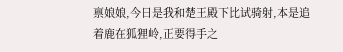禀娘娘,今日是我和楚王殿下比试骑射,本是追着鹿在狐狸岭,正要得手之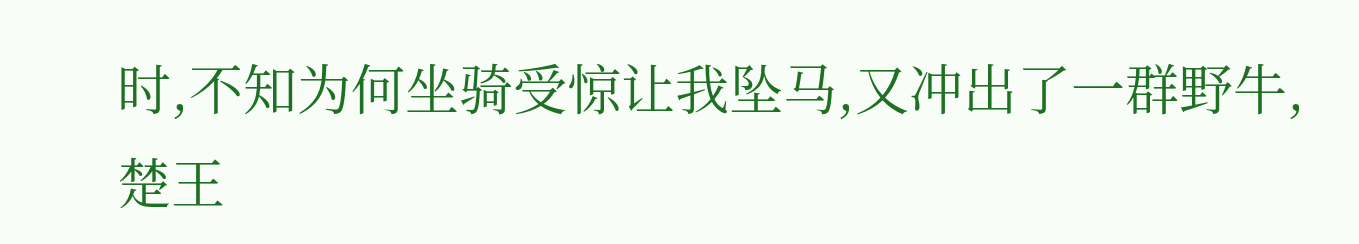时,不知为何坐骑受惊让我坠马,又冲出了一群野牛,楚王